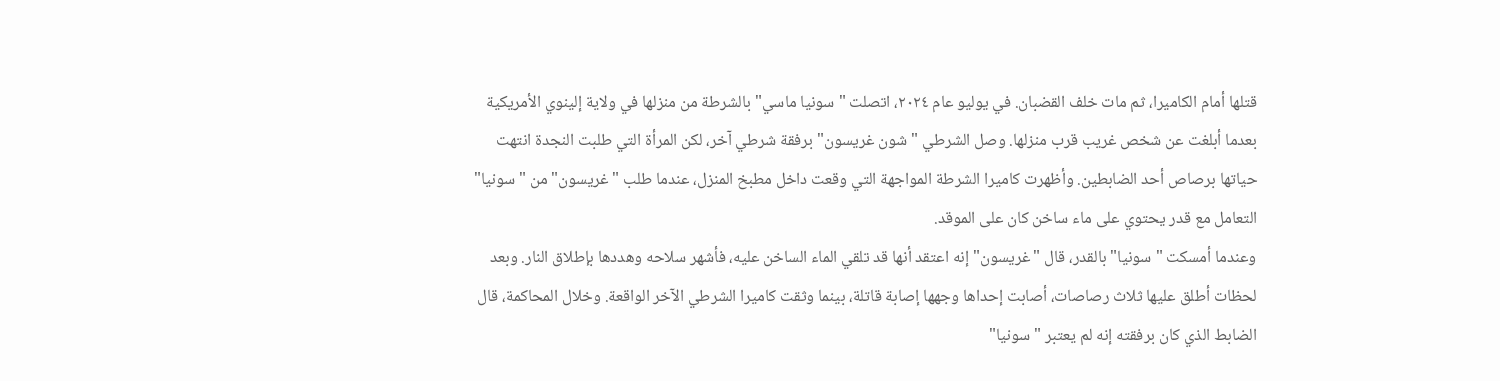قتلها أمام الكاميرا، ثم مات خلف القضبان. في يوليو عام ٢٠٢٤، اتصلت "سونيا ماسي" بالشرطة من منزلها في ولاية إلينوي الأمريكية بعدما أبلغت عن شخص غريب قرب منزلها. وصل الشرطي "شون غريسون" برفقة شرطي آخر، لكن المرأة التي طلبت النجدة انتهت حياتها برصاص أحد الضابطين. وأظهرت كاميرا الشرطة المواجهة التي وقعت داخل مطبخ المنزل، عندما طلب "غريسون" من "سونيا" التعامل مع قدر يحتوي على ماء ساخن كان على الموقد.
وعندما أمسكت "سونيا" بالقدر، قال "غريسون" إنه اعتقد أنها قد تلقي الماء الساخن عليه، فأشهر سلاحه وهددها بإطلاق النار. وبعد لحظات أطلق عليها ثلاث رصاصات، أصابت إحداها وجهها إصابة قاتلة، بينما وثقت كاميرا الشرطي الآخر الواقعة. وخلال المحاكمة، قال الضابط الذي كان برفقته إنه لم يعتبر "سونيا"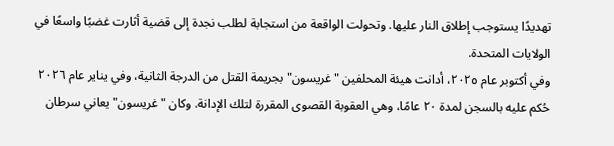تهديدًا يستوجب إطلاق النار عليها. وتحولت الواقعة من استجابة لطلب نجدة إلى قضية أثارت غضبًا واسعًا في الولايات المتحدة.
وفي أكتوبر عام ٢٠٢٥، أدانت هيئة المحلفين "غريسون" بجريمة القتل من الدرجة الثانية، وفي يناير عام ٢٠٢٦ حُكم عليه بالسجن لمدة ٢٠ عامًا، وهي العقوبة القصوى المقررة لتلك الإدانة. وكان "غريسون" يعاني سرطان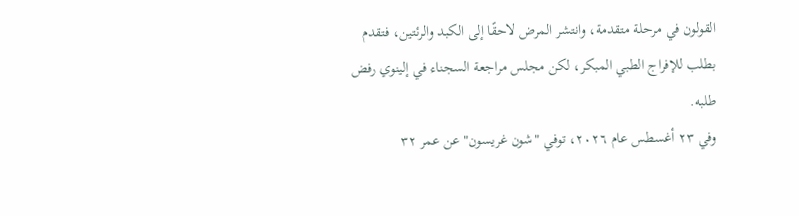القولون في مرحلة متقدمة، وانتشر المرض لاحقًا إلى الكبد والرئتين، فتقدم بطلب للإفراج الطبي المبكر، لكن مجلس مراجعة السجناء في إلينوي رفض طلبه.
وفي ٢٣ أغسطس عام ٢٠٢٦، توفي "شون غريسون" عن عمر ٣٢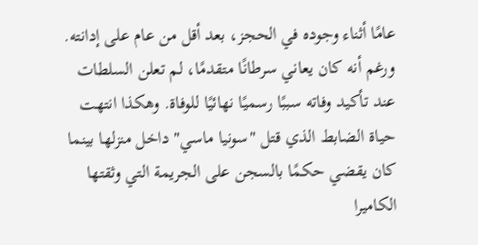عامًا أثناء وجوده في الحجز، بعد أقل من عام على إدانته. ورغم أنه كان يعاني سرطانًا متقدمًا، لم تعلن السلطات عند تأكيد وفاته سببًا رسميًا نهائيًا للوفاة. وهكذا انتهت حياة الضابط الذي قتل "سونيا ماسي" داخل منزلها بينما كان يقضي حكمًا بالسجن على الجريمة التي وثقتها الكاميرا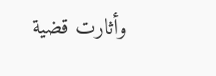وأثارت قضية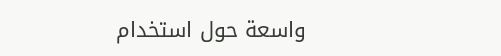واسعة حول استخدام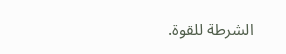الشرطة للقوة.